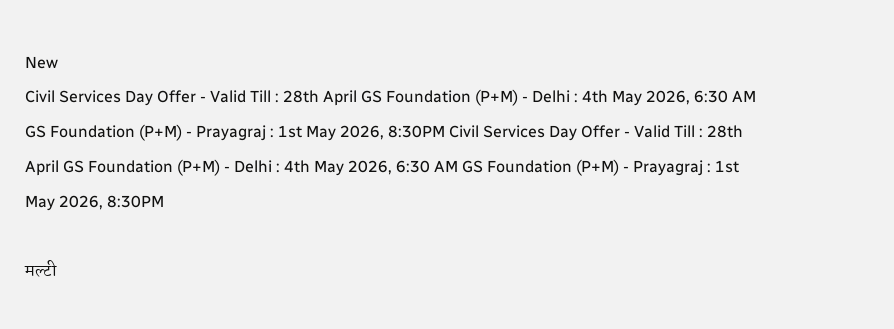New
Civil Services Day Offer - Valid Till : 28th April GS Foundation (P+M) - Delhi : 4th May 2026, 6:30 AM GS Foundation (P+M) - Prayagraj : 1st May 2026, 8:30PM Civil Services Day Offer - Valid Till : 28th April GS Foundation (P+M) - Delhi : 4th May 2026, 6:30 AM GS Foundation (P+M) - Prayagraj : 1st May 2026, 8:30PM

मल्टी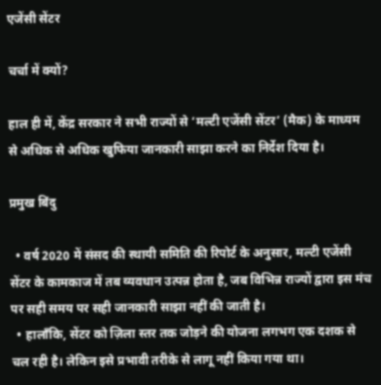एजेंसी सेंटर

चर्चा में क्यों?

हाल ही में, केंद्र सरकार ने सभी राज्यों से ‘मल्टी एजेंसी सेंटर’ (मैक) के माध्यम से अधिक से अधिक खुफिया जानकारी साझा करने का निर्देश दिया है।

प्रमुख बिंदु

  • वर्ष 2020 में संसद की स्थायी समिति की रिपोर्ट के अनुसार, मल्टी एजेंसी सेंटर के कामकाज में तब व्यवधान उत्पन्न होता है, जब विभिन्न राज्यों द्वारा इस मंच पर सही समय पर सही जानकारी साझा नहीं की जाती है।
  • हालाँकि, सेंटर को ज़िला स्तर तक जोड़ने की योजना लगभग एक दशक से चल रही है। लेकिन इसे प्रभावी तरीके से लागू नहीं किया गया था।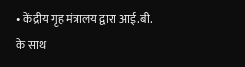• केंद्रीय गृह मंत्रालय द्वारा आई.बी. के साथ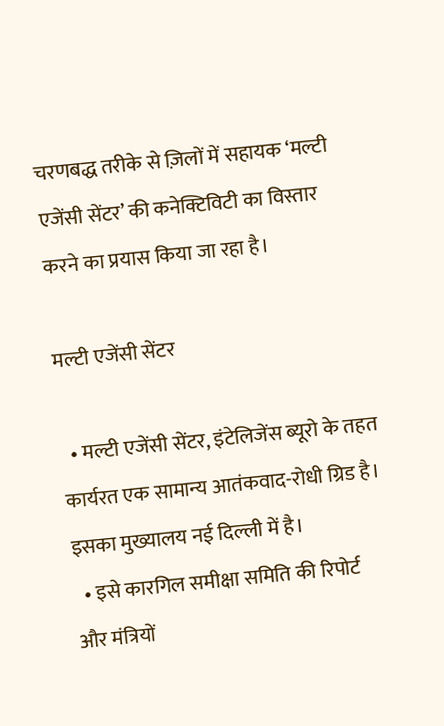चरणबद्ध तरीके से ज़िलों में सहायक ‘मल्टी एजेंसी सेंटर’ की कनेक्टिविटी का विस्तार करने का प्रयास किया जा रहा है।

मल्टी एजेंसी सेंटर

  • मल्टी एजेंसी सेंटर, इंटेलिजेंस ब्यूरो के तहत कार्यरत एक सामान्य आतंकवाद-रोधी ग्रिड है। इसका मुख्यालय नई दिल्ली में है।
  • इसे कारगिल समीक्षा समिति की रिपोर्ट और मंत्रियों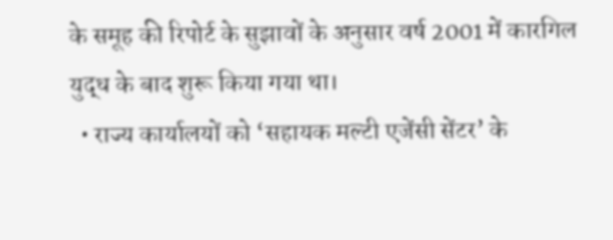के समूह की रिपोर्ट के सुझावों के अनुसार वर्ष 2001 में कारगिल युद्ध के बाद शुरू किया गया था।
  • राज्य कार्यालयों को ‘सहायक मल्टी एजेंसी सेंटर’ के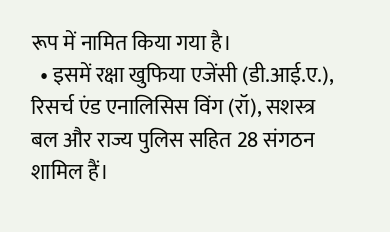रूप में नामित किया गया है।
  • इसमें रक्षा खुफिया एजेंसी (डी.आई.ए.), रिसर्च एंड एनालिसिस विंग (रॉ), सशस्त्र बल और राज्य पुलिस सहित 28 संगठन शामिल हैं।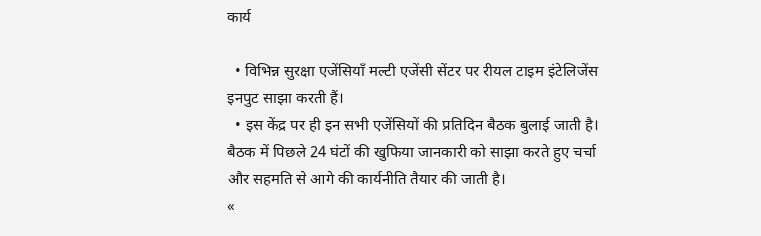कार्य

  • विभिन्न सुरक्षा एजेंसियाँ मल्टी एजेंसी सेंटर पर रीयल टाइम इंटेलिजेंस इनपुट साझा करती हैं।
  • इस केंद्र पर ही इन सभी एजेंसियों की प्रतिदिन बैठक बुलाई जाती है। बैठक में पिछले 24 घंटों की खुफिया जानकारी को साझा करते हुए चर्चा और सहमति से आगे की कार्यनीति तैयार की जाती है।
«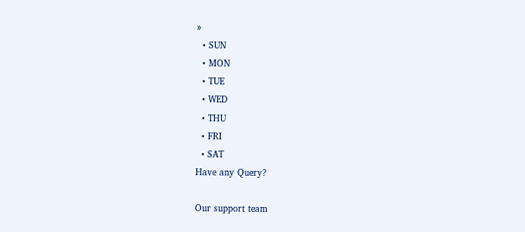»
  • SUN
  • MON
  • TUE
  • WED
  • THU
  • FRI
  • SAT
Have any Query?

Our support team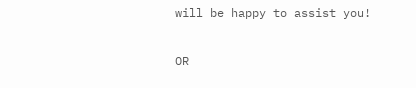will be happy to assist you!

OR